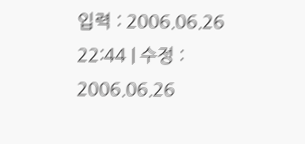입력 : 2006.06.26 22:44 | 수정 : 2006.06.26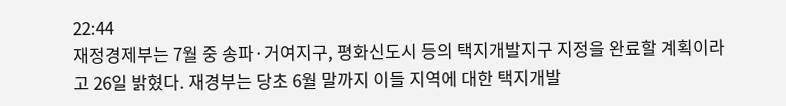22:44
재정경제부는 7월 중 송파·거여지구, 평화신도시 등의 택지개발지구 지정을 완료할 계획이라고 26일 밝혔다. 재경부는 당초 6월 말까지 이들 지역에 대한 택지개발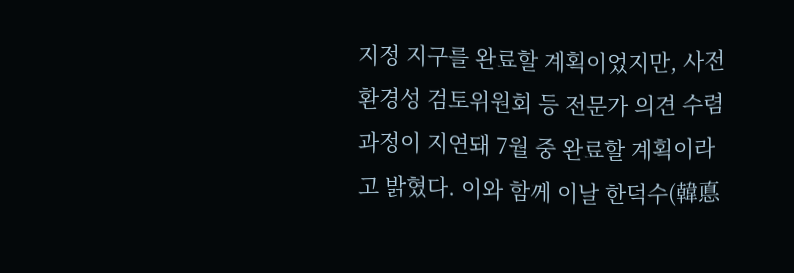지정 지구를 완료할 계획이었지만, 사전환경성 검토위원회 등 전문가 의견 수렴 과정이 지연돼 7월 중 완료할 계획이라고 밝혔다. 이와 함께 이날 한덕수(韓悳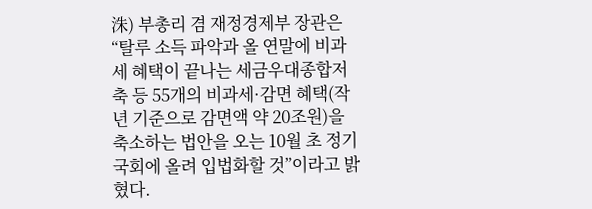洙) 부총리 겸 재정경제부 장관은 “탈루 소득 파악과 올 연말에 비과세 혜택이 끝나는 세금우대종합저축 등 55개의 비과세·감면 혜택(작년 기준으로 감면액 약 20조원)을 축소하는 법안을 오는 10월 초 정기국회에 올려 입법화할 것”이라고 밝혔다.